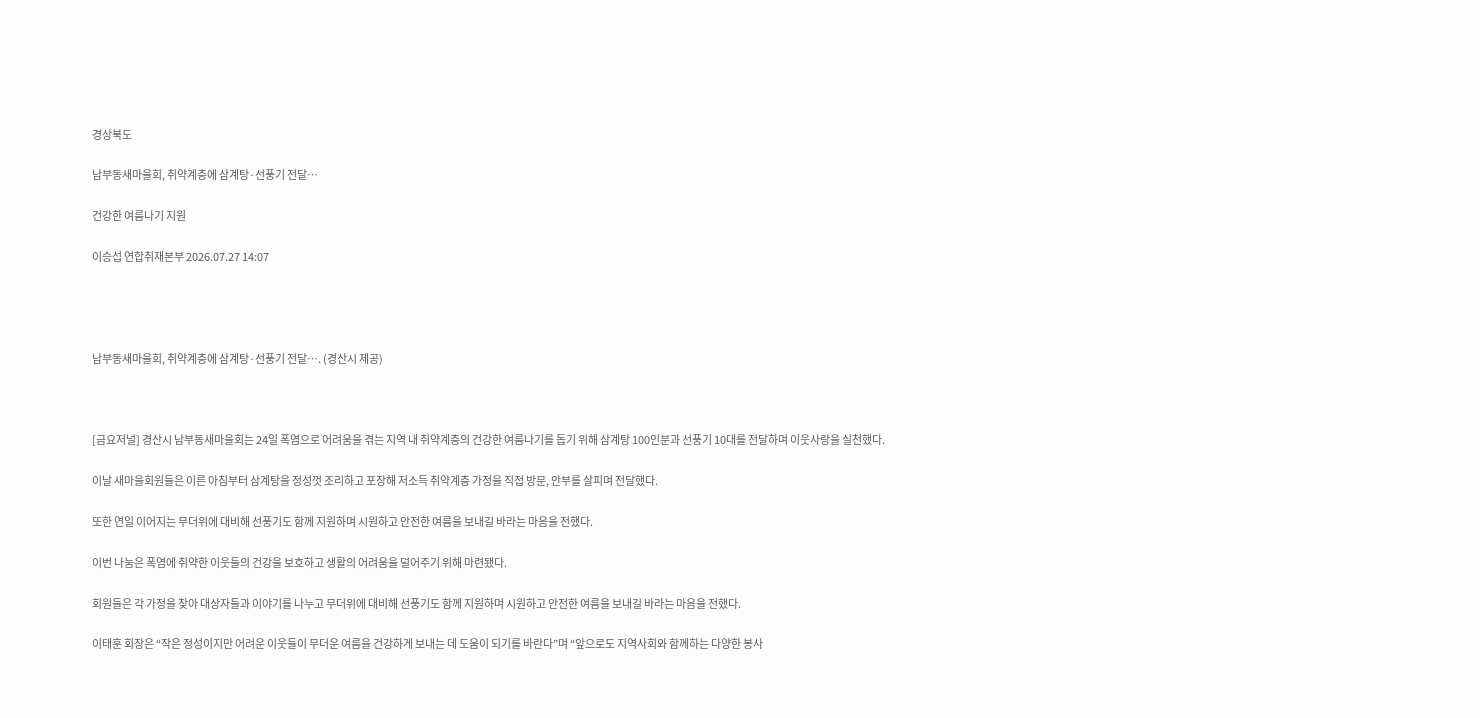경상북도

남부동새마을회, 취약계층에 삼계탕·선풍기 전달…

건강한 여름나기 지원

이승섭 연합취재본부 2026.07.27 14:07




남부동새마을회, 취약계층에 삼계탕·선풍기 전달…. (경산시 제공)



[금요저널] 경산시 남부동새마을회는 24일 폭염으로 어려움을 겪는 지역 내 취약계층의 건강한 여름나기를 돕기 위해 삼계탕 100인분과 선풍기 10대를 전달하며 이웃사랑을 실천했다.

이날 새마을회원들은 이른 아침부터 삼계탕을 정성껏 조리하고 포장해 저소득 취약계층 가정을 직접 방문, 안부를 살피며 전달했다.

또한 연일 이어지는 무더위에 대비해 선풍기도 함께 지원하며 시원하고 안전한 여름을 보내길 바라는 마음을 전했다.

이번 나눔은 폭염에 취약한 이웃들의 건강을 보호하고 생활의 어려움을 덜어주기 위해 마련됐다.

회원들은 각 가정을 찾아 대상자들과 이야기를 나누고 무더위에 대비해 선풍기도 함께 지원하며 시원하고 안전한 여름을 보내길 바라는 마음을 전했다.

이태훈 회장은 “작은 정성이지만 어려운 이웃들이 무더운 여름을 건강하게 보내는 데 도움이 되기를 바란다”며 “앞으로도 지역사회와 함께하는 다양한 봉사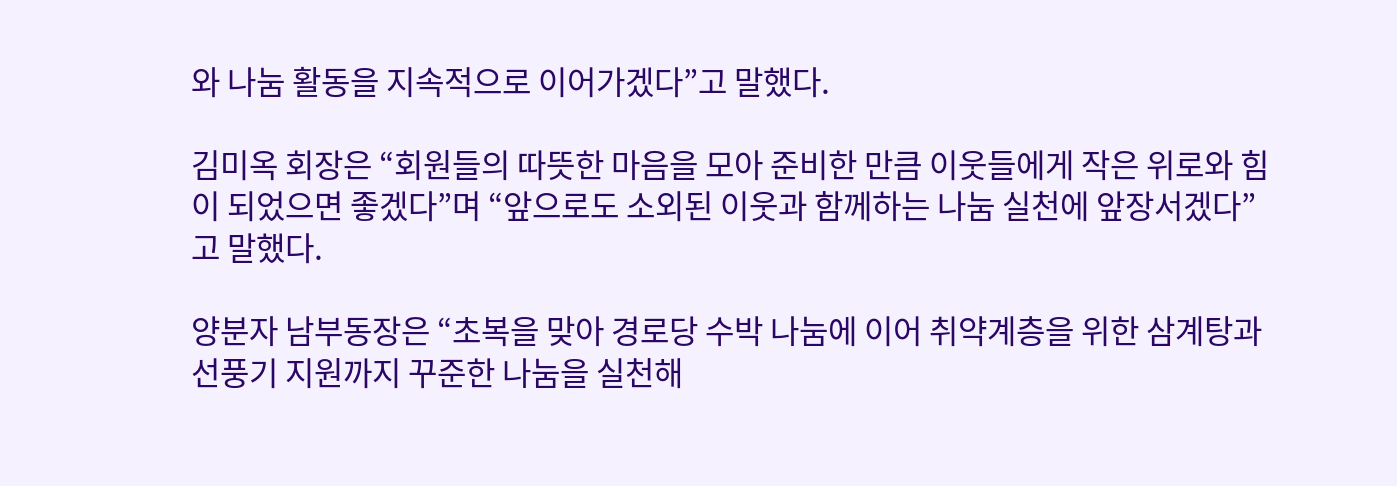와 나눔 활동을 지속적으로 이어가겠다”고 말했다.

김미옥 회장은 “회원들의 따뜻한 마음을 모아 준비한 만큼 이웃들에게 작은 위로와 힘이 되었으면 좋겠다”며 “앞으로도 소외된 이웃과 함께하는 나눔 실천에 앞장서겠다”고 말했다.

양분자 남부동장은 “초복을 맞아 경로당 수박 나눔에 이어 취약계층을 위한 삼계탕과 선풍기 지원까지 꾸준한 나눔을 실천해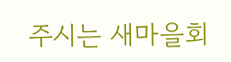주시는 새마을회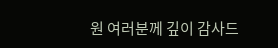원 여러분께 깊이 감사드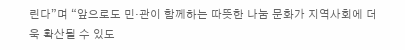린다”며 “앞으로도 민·관이 함께하는 따뜻한 나눔 문화가 지역사회에 더욱 확산될 수 있도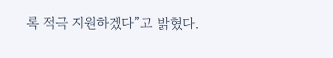록 적극 지원하겠다”고 밝혔다.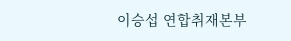이승섭 연합취재본부